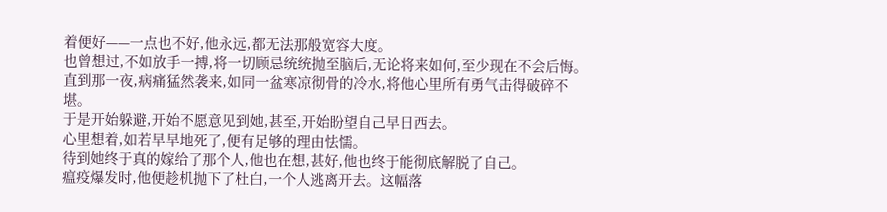着便好——一点也不好,他永远,都无法那般宽容大度。
也曾想过,不如放手一搏,将一切顾忌统统抛至脑后,无论将来如何,至少现在不会后悔。
直到那一夜,病痛猛然袭来,如同一盆寒凉彻骨的冷水,将他心里所有勇气击得破碎不堪。
于是开始躲避,开始不愿意见到她,甚至,开始盼望自己早日西去。
心里想着,如若早早地死了,便有足够的理由怯懦。
待到她终于真的嫁给了那个人,他也在想,甚好,他也终于能彻底解脱了自己。
瘟疫爆发时,他便趁机抛下了杜白,一个人逃离开去。这幅落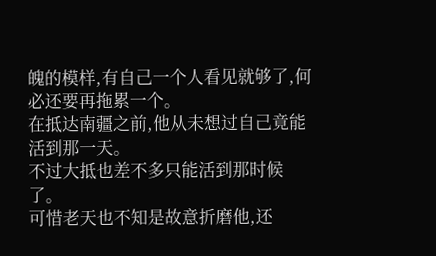魄的模样,有自己一个人看见就够了,何必还要再拖累一个。
在抵达南疆之前,他从未想过自己竟能活到那一天。
不过大抵也差不多只能活到那时候了。
可惜老天也不知是故意折磨他,还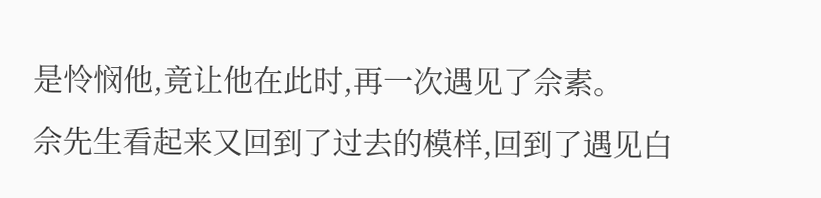是怜悯他,竟让他在此时,再一次遇见了佘素。
佘先生看起来又回到了过去的模样,回到了遇见白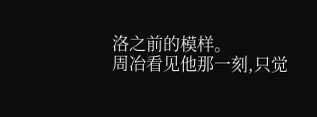洛之前的模样。
周冶看见他那一刻,只觉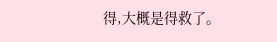得,大概是得救了。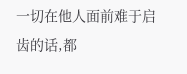一切在他人面前难于启齿的话,都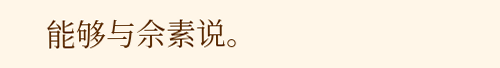能够与佘素说。